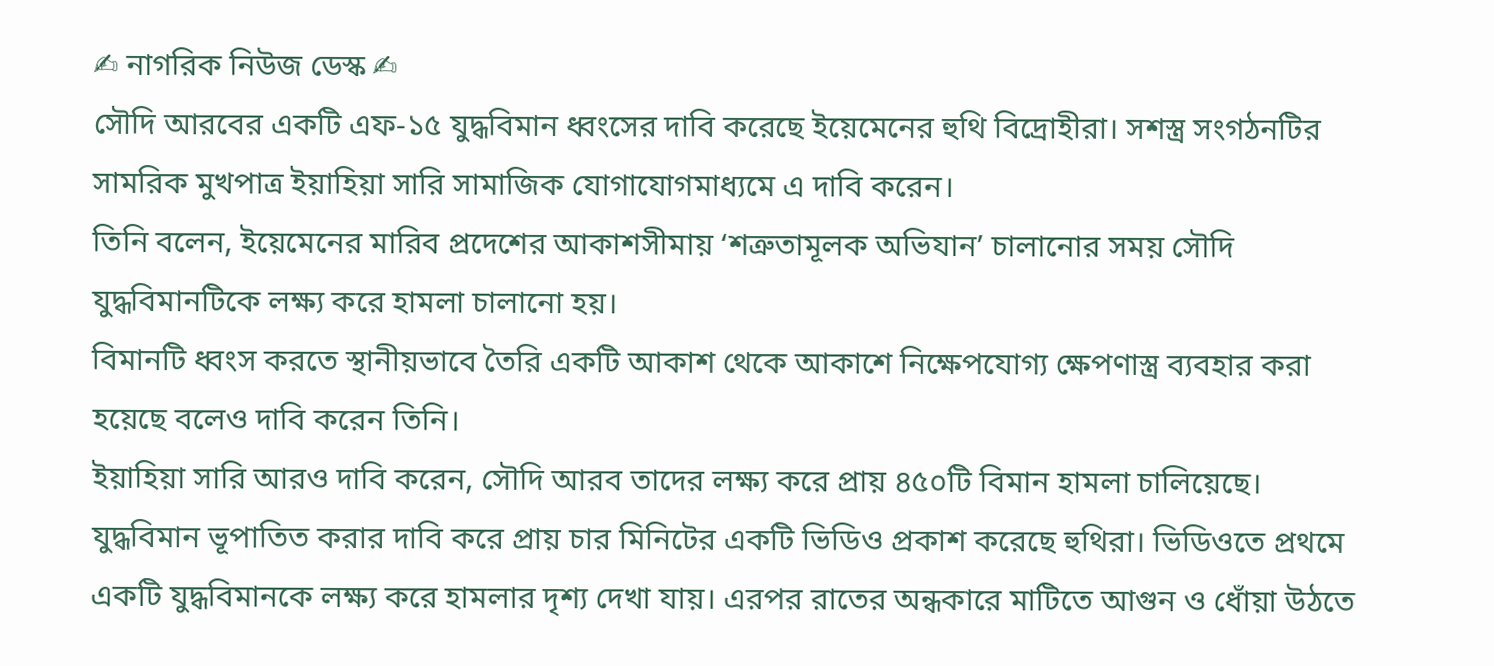✍ নাগরিক নিউজ ডেস্ক ✍
সৌদি আরবের একটি এফ-১৫ যুদ্ধবিমান ধ্বংসের দাবি করেছে ইয়েমেনের হুথি বিদ্রোহীরা। সশস্ত্র সংগঠনটির সামরিক মুখপাত্র ইয়াহিয়া সারি সামাজিক যোগাযোগমাধ্যমে এ দাবি করেন।
তিনি বলেন, ইয়েমেনের মারিব প্রদেশের আকাশসীমায় ‘শত্রুতামূলক অভিযান’ চালানোর সময় সৌদি যুদ্ধবিমানটিকে লক্ষ্য করে হামলা চালানো হয়।
বিমানটি ধ্বংস করতে স্থানীয়ভাবে তৈরি একটি আকাশ থেকে আকাশে নিক্ষেপযোগ্য ক্ষেপণাস্ত্র ব্যবহার করা হয়েছে বলেও দাবি করেন তিনি।
ইয়াহিয়া সারি আরও দাবি করেন, সৌদি আরব তাদের লক্ষ্য করে প্রায় ৪৫০টি বিমান হামলা চালিয়েছে।
যুদ্ধবিমান ভূপাতিত করার দাবি করে প্রায় চার মিনিটের একটি ভিডিও প্রকাশ করেছে হুথিরা। ভিডিওতে প্রথমে একটি যুদ্ধবিমানকে লক্ষ্য করে হামলার দৃশ্য দেখা যায়। এরপর রাতের অন্ধকারে মাটিতে আগুন ও ধোঁয়া উঠতে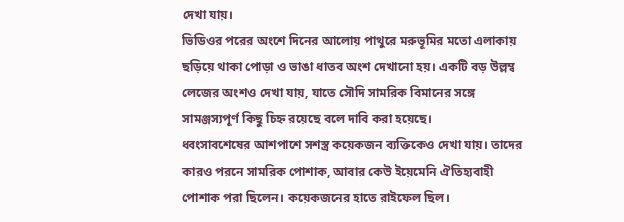দেখা যায়।
ভিডিওর পরের অংশে দিনের আলোয় পাথুরে মরুভূমির মতো এলাকায় ছড়িয়ে থাকা পোড়া ও ভাঙা ধাতব অংশ দেখানো হয়। একটি বড় উল্লম্ব লেজের অংশও দেখা যায়, যাতে সৌদি সামরিক বিমানের সঙ্গে সামঞ্জস্যপূর্ণ কিছু চিহ্ন রয়েছে বলে দাবি করা হয়েছে।
ধ্বংসাবশেষের আশপাশে সশস্ত্র কয়েকজন ব্যক্তিকেও দেখা যায়। তাদের কারও পরনে সামরিক পোশাক, আবার কেউ ইয়েমেনি ঐতিহ্যবাহী পোশাক পরা ছিলেন। কয়েকজনের হাতে রাইফেল ছিল।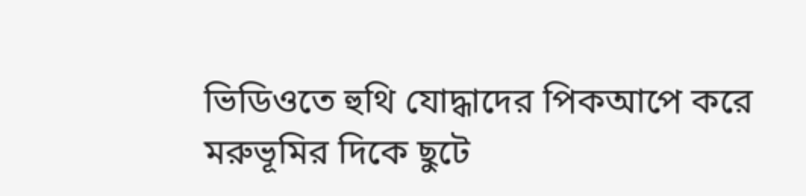ভিডিওতে হুথি যোদ্ধাদের পিকআপে করে মরুভূমির দিকে ছুটে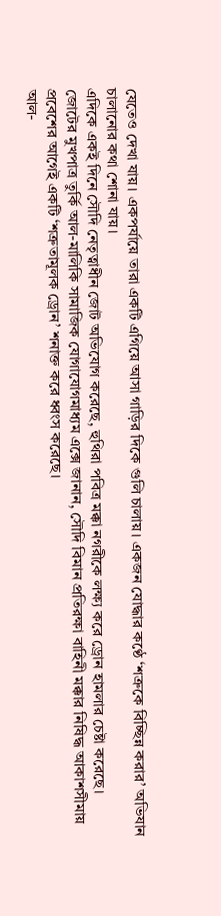যেতেও দেখা যায়। একপর্যায়ে তারা একটি এগিয়ে আসা গাড়ির দিকে গুলি চালায়। একজন যোদ্ধার কণ্ঠে ‘শত্রুকে বিচ্ছিন্ন করার’ অভিযান চালানোর কথা শোনা যায়।
এদিকে একই দিনে সৌদি নেতৃত্বাধীন জোট অভিযোগ করেছে, হুথিরা পবিত্র মক্কা নগরীকে লক্ষ্য করে ড্রোন হামলার চেষ্টা করেছে।
জোটের মুখপাত্র তুর্কি আল-মালিকি সামাজিক যোগাযোগমাধ্যম এক্সে জানান, সৌদি বিমান প্রতিরক্ষা বাহিনী মক্কার নিষিদ্ধ আকাশসীমায় প্রবেশের আগেই একটি ‘শত্রুতামূলক ড্রোন’ শনাক্ত করে ধ্বংস করেছে।
আল-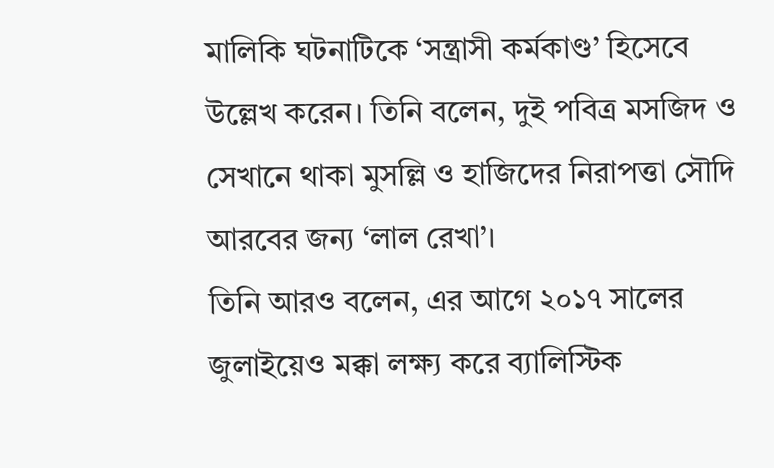মালিকি ঘটনাটিকে ‘সন্ত্রাসী কর্মকাণ্ড’ হিসেবে উল্লেখ করেন। তিনি বলেন, দুই পবিত্র মসজিদ ও সেখানে থাকা মুসল্লি ও হাজিদের নিরাপত্তা সৌদি আরবের জন্য ‘লাল রেখা’।
তিনি আরও বলেন, এর আগে ২০১৭ সালের জুলাইয়েও মক্কা লক্ষ্য করে ব্যালিস্টিক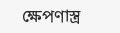ক্ষেপণাস্ত্র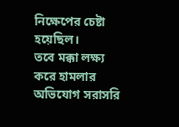নিক্ষেপের চেষ্টা হয়েছিল।
তবে মক্কা লক্ষ্য করে হামলার অভিযোগ সরাসরি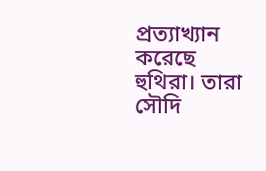প্রত্যাখ্যান করেছে হুথিরা। তারা সৌদি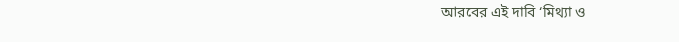আরবের এই দাবি ‘মিথ্যা ও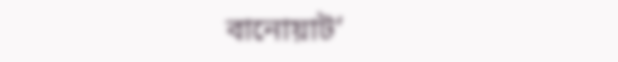বানোয়াট’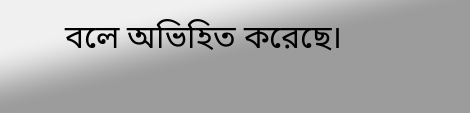বলে অভিহিত করেছে।